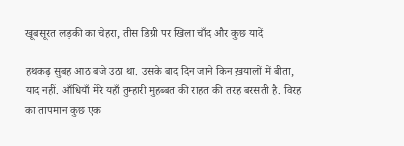खूबसूरत लड़की का चेहरा, तीस डिग्री पर खिला चाँद और कुछ यादें

हथकढ़ सुबह आठ बजे उठा था. उसके बाद दिन जाने किन ख़यालों में बीता, याद नहीं. आँधियाँ मेरे यहाँ तुम्हारी मुहब्बत की राहत की तरह बरसती है. विरह का तापमान कुछ एक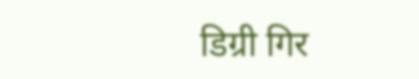डिग्री गिर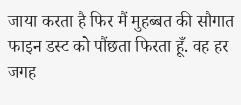जाया करता है फिर मैं मुहब्बत की सौगात फाइन डस्ट को पौंछता फिरता हूँ. वह हर जगह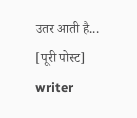उतर आती है... [पूरी पोस्ट]
writer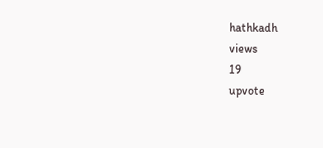hathkadh
views
19
upvote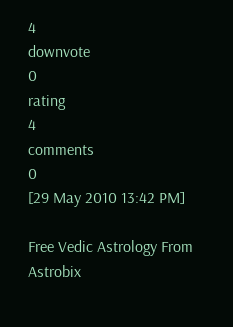4
downvote
0
rating
4
comments
0
[29 May 2010 13:42 PM]

Free Vedic Astrology From Astrobix